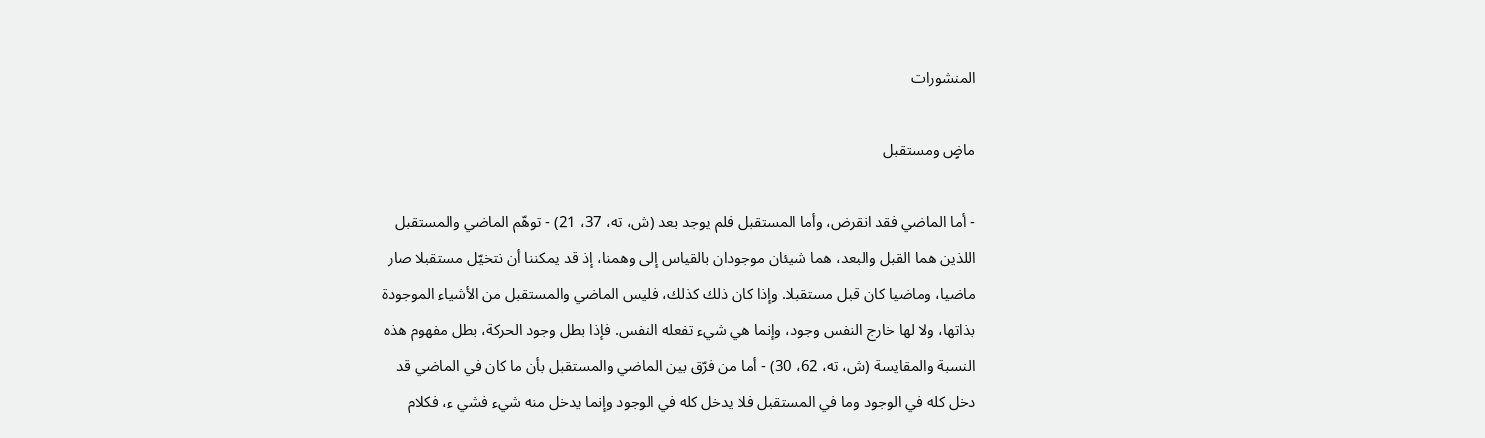المنشورات

ماضٍ ومستقبل

- أما الماضي فقد انقرض، وأما المستقبل فلم يوجد بعد (ش، ته، 37، 21) - توهّم الماضي والمستقبل اللذين هما القبل والبعد، هما شيئان موجودان بالقياس إلى وهمنا، إذ قد يمكننا أن نتخيّل مستقبلا صار ماضيا، وماضيا كان قبل مستقبلا. وإذا كان ذلك كذلك، فليس الماضي والمستقبل من الأشياء الموجودة بذاتها، ولا لها خارج النفس وجود، وإنما هي شيء تفعله النفس. فإذا بطل وجود الحركة، بطل مفهوم هذه النسبة والمقايسة (ش، ته، 62، 30) - أما من فرّق بين الماضي والمستقبل بأن ما كان في الماضي قد دخل كله في الوجود وما في المستقبل فلا يدخل كله في الوجود وإنما يدخل منه شيء فشي ء، فكلام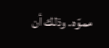مموّه. وذلك أن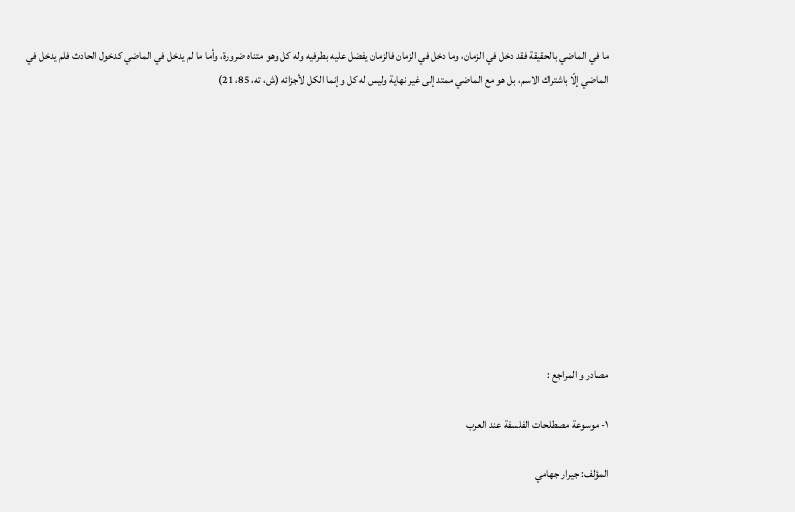ما في الماضي بالحقيقة فقد دخل في الزمان، وما دخل في الزمان فالزمان يفضل عليه بطرفيه وله كل وهو متناه ضرورة، وأما ما لم يدخل في الماضي كدخول الحادث فلم يدخل في الماضي إلّا باشتراك الاسم، بل هو مع الماضي ممتد إلى غير نهاية وليس له كل وإنما الكل لأجزائه (ش، ته، 85، 21)











مصادر و المراجع :

١- موسوعة مصطلحات الفلسفة عند العرب

المؤلف: جيرار جهامي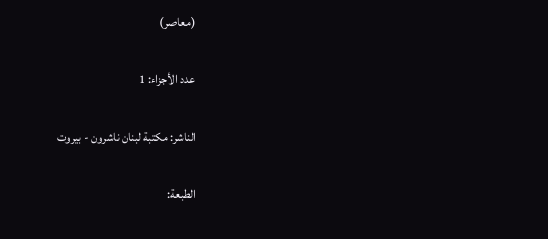(معاصر)

عدد الأجزاء: 1

الناشر: مكتبة لبنان ناشرون - بيروت

الطبعة: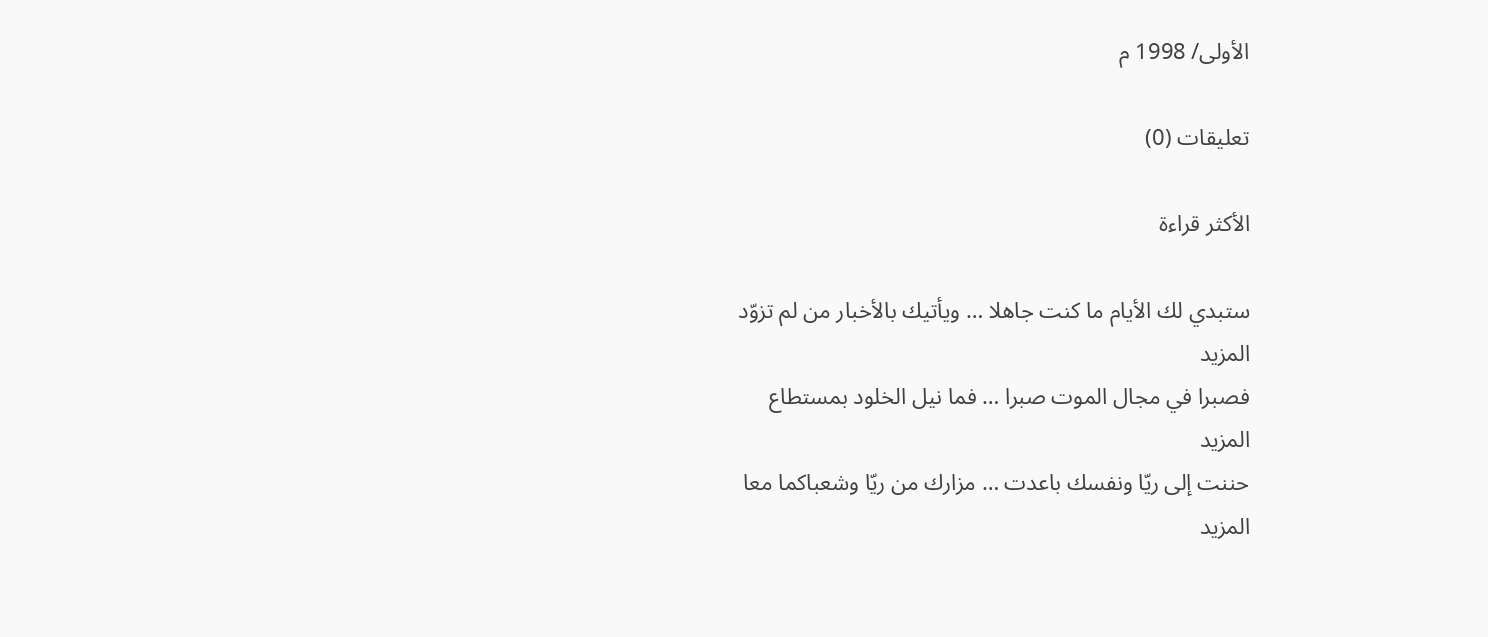الأولى/ 1998 م

تعليقات (0)

الأكثر قراءة

ستبدي لك الأيام ما كنت جاهلا … ويأتيك بالأخبار من لم تزوّد
المزید
فصبرا في مجال الموت صبرا … فما نيل الخلود بمستطاع
المزید
حننت إلى ريّا ونفسك باعدت … مزارك من ريّا وشعباكما معا
المزید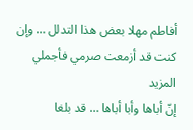أفاطم مهلا بعض هذا التدلل … وإن كنت قد أزمعت صرمي فأجملي
المزید
إنّ أباها وأبا أباها … قد بلغا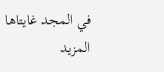في المجد غايتاها
المزید